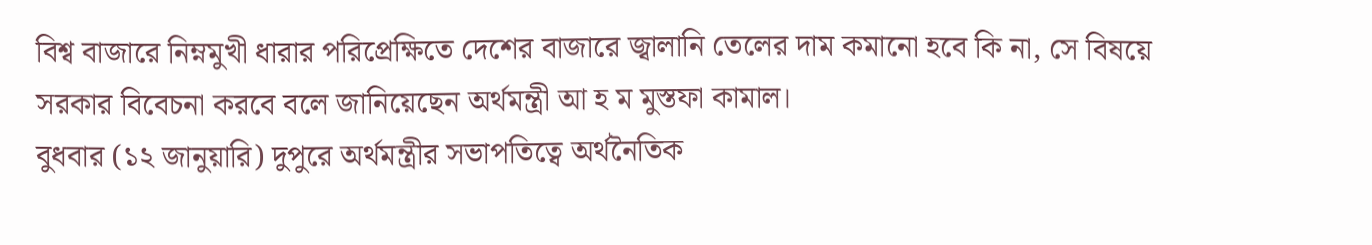বিশ্ব বাজারে নিম্নমুখী ধারার পরিপ্রেক্ষিতে দেশের বাজারে জ্বালানি তেলের দাম কমানো হবে কি না, সে বিষয়ে সরকার বিবেচনা করবে বলে জানিয়েছেন অর্থমন্ত্রী আ হ ম মুস্তফা কামাল।
বুধবার (১২ জানুয়ারি) দুপুরে অর্থমন্ত্রীর সভাপতিত্বে অর্থনৈতিক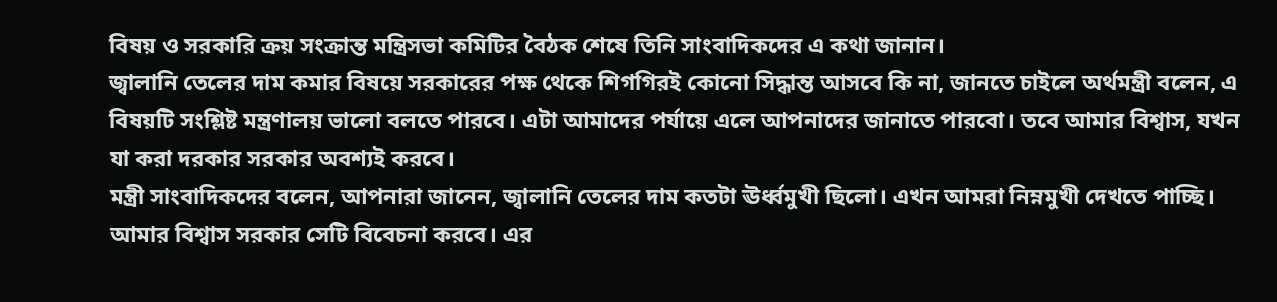বিষয় ও সরকারি ক্রয় সংক্রান্ত মন্ত্রিসভা কমিটির বৈঠক শেষে তিনি সাংবাদিকদের এ কথা জানান।
জ্বালানি তেলের দাম কমার বিষয়ে সরকারের পক্ষ থেকে শিগগিরই কোনো সিদ্ধান্ত আসবে কি না, জানতে চাইলে অর্থমন্ত্রী বলেন, এ বিষয়টি সংশ্লিষ্ট মন্ত্রণালয় ভালো বলতে পারবে। এটা আমাদের পর্যায়ে এলে আপনাদের জানাতে পারবো। তবে আমার বিশ্বাস, যখন যা করা দরকার সরকার অবশ্যই করবে।
মন্ত্রী সাংবাদিকদের বলেন, আপনারা জানেন, জ্বালানি তেলের দাম কতটা ঊর্ধ্বমুখী ছিলো। এখন আমরা নিম্নমুখী দেখতে পাচ্ছি। আমার বিশ্বাস সরকার সেটি বিবেচনা করবে। এর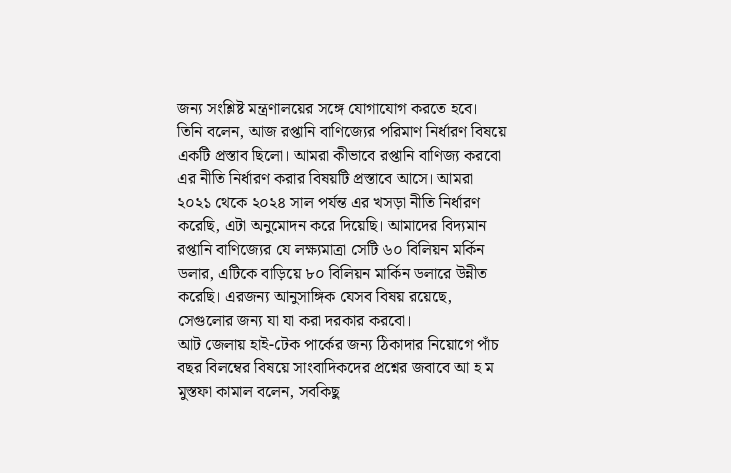জন্য সংশ্লিষ্ট মন্ত্রণালয়ের সঙ্গে যোগাযোগ করতে হবে।
তিনি বলেন, আজ রপ্তানি বাণিজ্যের পরিমাণ নির্ধারণ বিষয়ে একটি প্রস্তাব ছিলো। আমরা কীভাবে রপ্তানি বাণিজ্য করবো এর নীতি নির্ধারণ করার বিষয়টি প্রস্তাবে আসে। আমরা ২০২১ থেকে ২০২৪ সাল পর্যন্ত এর খসড়া নীতি নির্ধারণ করেছি, এটা অনুমোদন করে দিয়েছি। আমাদের বিদ্যমান রপ্তানি বাণিজ্যের যে লক্ষ্যমাত্রা সেটি ৬০ বিলিয়ন মর্কিন ডলার, এটিকে বাড়িয়ে ৮০ বিলিয়ন মার্কিন ডলারে উন্নীত করেছি। এরজন্য আনুসাঙ্গিক যেসব বিষয় রয়েছে, সেগুলোর জন্য যা যা করা দরকার করবো।
আট জেলায় হাই-টেক পার্কের জন্য ঠিকাদার নিয়োগে পাঁচ বছর বিলম্বের বিষয়ে সাংবাদিকদের প্রশ্নের জবাবে আ হ ম মুস্তফা কামাল বলেন, সবকিছু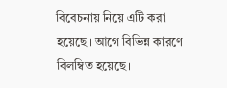বিবেচনায় নিয়ে এটি করা হয়েছে। আগে বিভিন্ন কারণে বিলম্বিত হয়েছে।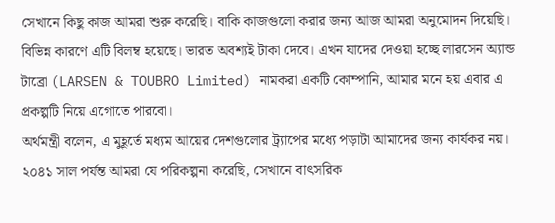সেখানে কিছু কাজ আমরা শুরু করেছি। বাকি কাজগুলো করার জন্য আজ আমরা অনুমোদন দিয়েছি। বিভিন্ন কারণে এটি বিলম্ব হয়েছে। ভারত অবশ্যই টাকা দেবে। এখন যাদের দেওয়া হচ্ছে লারসেন অ্যান্ড টাব্রো (LARSEN & TOUBRO Limited) নামকরা একটি কোম্পানি, আমার মনে হয় এবার এ প্রকল্পটি নিয়ে এগোতে পারবো।
অর্থমন্ত্রী বলেন, এ মুহূর্তে মধ্যম আয়ের দেশগুলোর ট্র্যাপের মধ্যে পড়াটা আমাদের জন্য কার্যকর নয়। ২০৪১ সাল পর্যন্ত আমরা যে পরিকল্পনা করেছি, সেখানে বাৎসরিক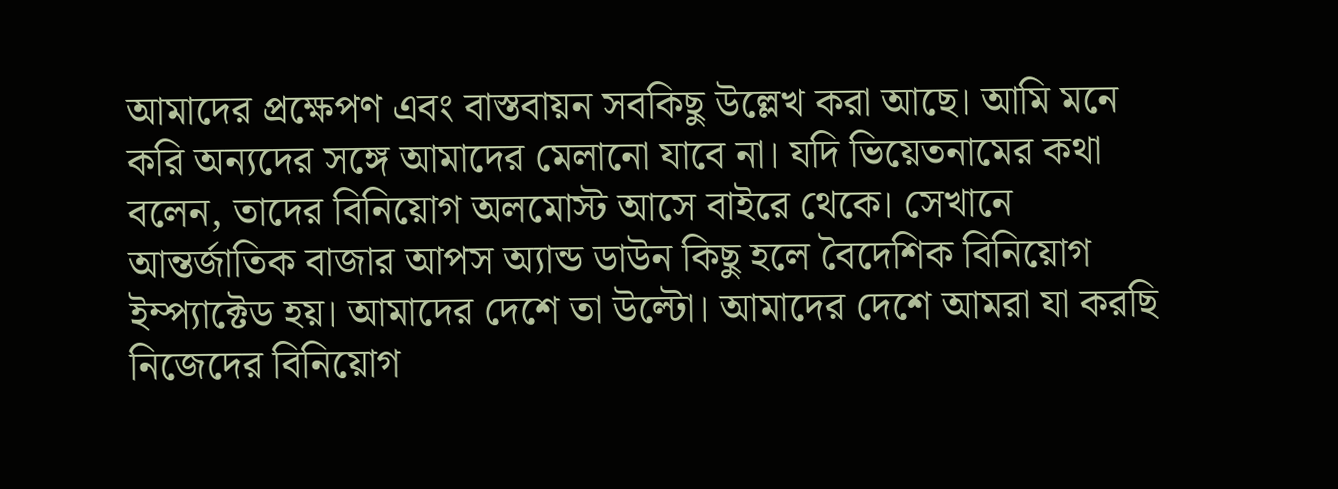আমাদের প্রক্ষেপণ এবং বাস্তবায়ন সবকিছু উল্লেখ করা আছে। আমি মনে করি অন্যদের সঙ্গে আমাদের মেলানো যাবে না। যদি ভিয়েতনামের কথা বলেন, তাদের বিনিয়োগ অলমোস্ট আসে বাইরে থেকে। সেখানে আন্তর্জাতিক বাজার আপস অ্যান্ড ডাউন কিছু হলে বৈদেশিক বিনিয়োগ ইম্প্যাক্টেড হয়। আমাদের দেশে তা উল্টো। আমাদের দেশে আমরা যা করছি নিজেদের বিনিয়োগ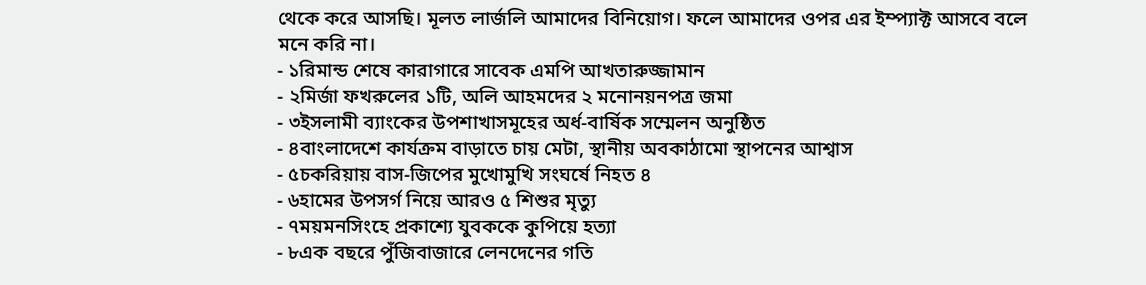থেকে করে আসছি। মূলত লার্জলি আমাদের বিনিয়োগ। ফলে আমাদের ওপর এর ইম্প্যাক্ট আসবে বলে মনে করি না।
- ১রিমান্ড শেষে কারাগারে সাবেক এমপি আখতারুজ্জামান
- ২মির্জা ফখরুলের ১টি, অলি আহমদের ২ মনোনয়নপত্র জমা
- ৩ইসলামী ব্যাংকের উপশাখাসমূহের অর্ধ-বার্ষিক সম্মেলন অনুষ্ঠিত
- ৪বাংলাদেশে কার্যক্রম বাড়াতে চায় মেটা, স্থানীয় অবকাঠামো স্থাপনের আশ্বাস
- ৫চকরিয়ায় বাস-জিপের মুখোমুখি সংঘর্ষে নিহত ৪
- ৬হামের উপসর্গ নিয়ে আরও ৫ শিশুর মৃত্যু
- ৭ময়মনসিংহে প্রকাশ্যে যুবককে কুপিয়ে হত্যা
- ৮এক বছরে পুঁজিবাজারে লেনদেনের গতি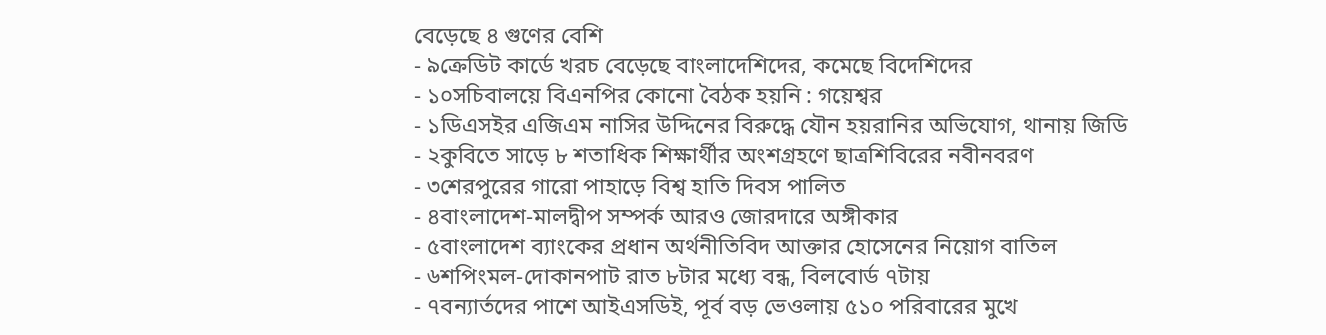বেড়েছে ৪ গুণের বেশি
- ৯ক্রেডিট কার্ডে খরচ বেড়েছে বাংলাদেশিদের, কমেছে বিদেশিদের
- ১০সচিবালয়ে বিএনপির কোনো বৈঠক হয়নি : গয়েশ্বর
- ১ডিএসইর এজিএম নাসির উদ্দিনের বিরুদ্ধে যৌন হয়রানির অভিযোগ, থানায় জিডি
- ২কুবিতে সাড়ে ৮ শতাধিক শিক্ষার্থীর অংশগ্রহণে ছাত্রশিবিরের নবীনবরণ
- ৩শেরপুরের গারো পাহাড়ে বিশ্ব হাতি দিবস পালিত
- ৪বাংলাদেশ-মালদ্বীপ সম্পর্ক আরও জোরদারে অঙ্গীকার
- ৫বাংলাদেশ ব্যাংকের প্রধান অর্থনীতিবিদ আক্তার হোসেনের নিয়োগ বাতিল
- ৬শপিংমল-দোকানপাট রাত ৮টার মধ্যে বন্ধ, বিলবোর্ড ৭টায়
- ৭বন্যার্তদের পাশে আইএসডিই, পূর্ব বড় ভেওলায় ৫১০ পরিবারের মুখে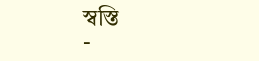স্বস্তি
-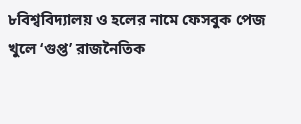৮বিশ্ববিদ্যালয় ও হলের নামে ফেসবুক পেজ খুলে ‘গুপ্ত’ রাজনৈতিক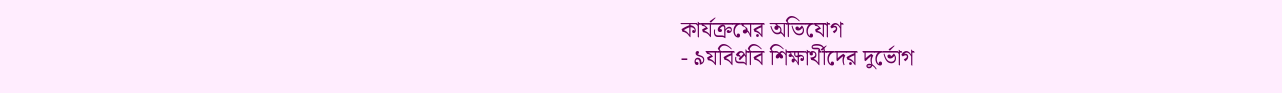কার্যক্রমের অভিযোগ
- ৯যবিপ্রবি শিক্ষার্থীদের দুর্ভোগ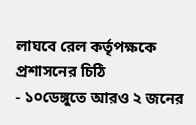লাঘবে রেল কর্তৃপক্ষকে প্রশাসনের চিঠি
- ১০ডেঙ্গুতে আরও ২ জনের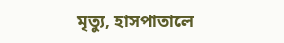মৃত্যু, হাসপাতালে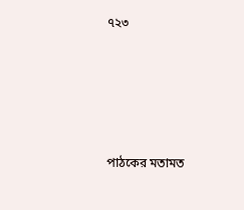৭২৩





পাঠকের মতামত